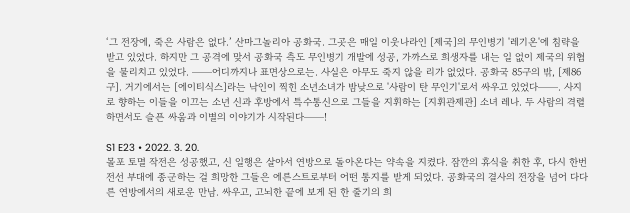‘그 전장에, 죽은 사람은 없다.’ 산마그놀리아 공화국. 그곳은 매일 이웃나라인 [제국]의 무인병기 '레기온'에 침략을 받고 있었다. 하지만 그 공격에 맞서 공화국 측도 무인병기 개발에 성공, 가까스로 희생자를 내는 일 없이 제국의 위협을 물리치고 있었다. ──어디까지나 표면상으로는. 사실은 아무도 죽지 않을 리가 없었다. 공화국 85구의 밖, [제86구]. 거기에서는 [에이티식스]라는 낙인이 찍힌 소년소녀가 밤낮으로 '사람이 탄 무인기'로서 싸우고 있었다──. 사지로 향하는 이들을 이끄는 소년 신과 후방에서 특수통신으로 그들을 지휘하는 [지휘관제관] 소녀 레나. 두 사람의 격렬하면서도 슬픈 싸움과 이별의 이야기가 시작된다──!

S1 E23 • 2022. 3. 20.
몰포 토멸 작전은 성공했고, 신 일행은 살아서 연방으로 돌아온다는 약속을 지켰다. 잠깐의 휴식을 취한 후, 다시 한번 전선 부대에 종군하는 걸 희망한 그들은 에른스트로부터 어떤 통지를 받게 되었다. 공화국의 결사의 전장을 넘어 다다른 연방에서의 새로운 만남. 싸우고, 고뇌한 끝에 보게 된 한 줄기의 희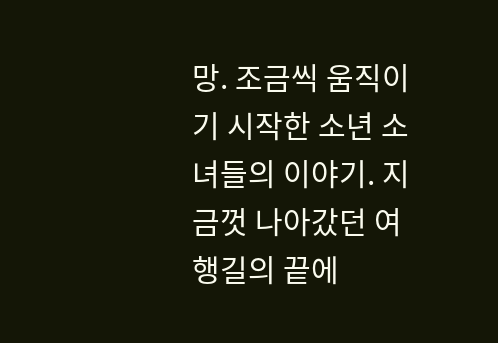망. 조금씩 움직이기 시작한 소년 소녀들의 이야기. 지금껏 나아갔던 여행길의 끝에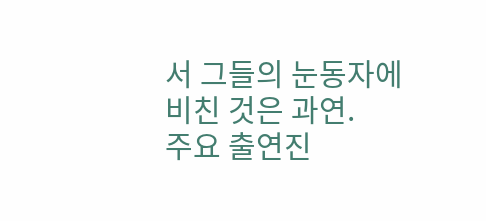서 그들의 눈동자에 비친 것은 과연.
주요 출연진